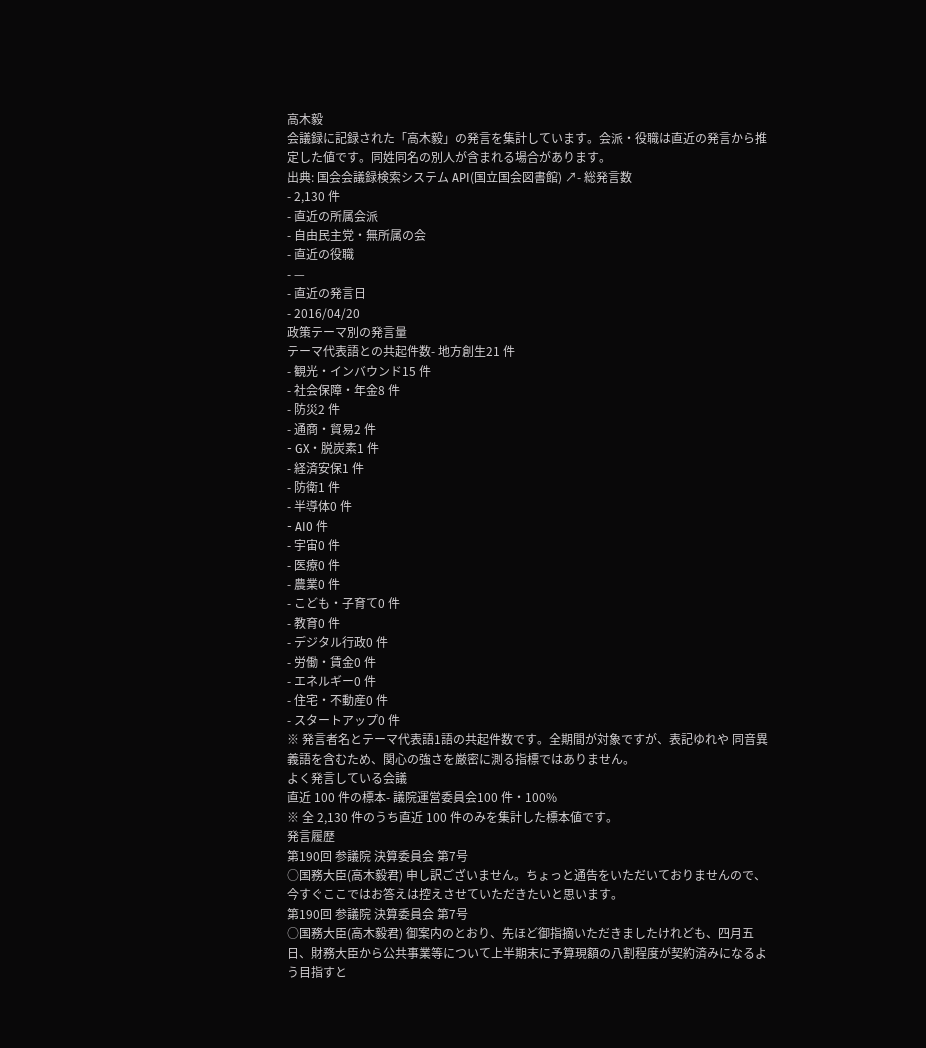高木毅
会議録に記録された「高木毅」の発言を集計しています。会派・役職は直近の発言から推定した値です。同姓同名の別人が含まれる場合があります。
出典: 国会会議録検索システム API(国立国会図書館) ↗- 総発言数
- 2,130 件
- 直近の所属会派
- 自由民主党・無所属の会
- 直近の役職
- —
- 直近の発言日
- 2016/04/20
政策テーマ別の発言量
テーマ代表語との共起件数- 地方創生21 件
- 観光・インバウンド15 件
- 社会保障・年金8 件
- 防災2 件
- 通商・貿易2 件
- GX・脱炭素1 件
- 経済安保1 件
- 防衛1 件
- 半導体0 件
- AI0 件
- 宇宙0 件
- 医療0 件
- 農業0 件
- こども・子育て0 件
- 教育0 件
- デジタル行政0 件
- 労働・賃金0 件
- エネルギー0 件
- 住宅・不動産0 件
- スタートアップ0 件
※ 発言者名とテーマ代表語1語の共起件数です。全期間が対象ですが、表記ゆれや 同音異義語を含むため、関心の強さを厳密に測る指標ではありません。
よく発言している会議
直近 100 件の標本- 議院運営委員会100 件・100%
※ 全 2,130 件のうち直近 100 件のみを集計した標本値です。
発言履歴
第190回 参議院 決算委員会 第7号
○国務大臣(高木毅君) 申し訳ございません。ちょっと通告をいただいておりませんので、今すぐここではお答えは控えさせていただきたいと思います。
第190回 参議院 決算委員会 第7号
○国務大臣(高木毅君) 御案内のとおり、先ほど御指摘いただきましたけれども、四月五日、財務大臣から公共事業等について上半期末に予算現額の八割程度が契約済みになるよう目指すと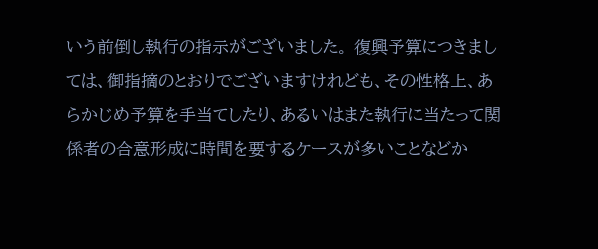いう前倒し執行の指示がございました。 復興予算につきましては、御指摘のとおりでございますけれども、その性格上、あらかじめ予算を手当てしたり、あるいはまた執行に当たって関係者の合意形成に時間を要するケースが多いことなどか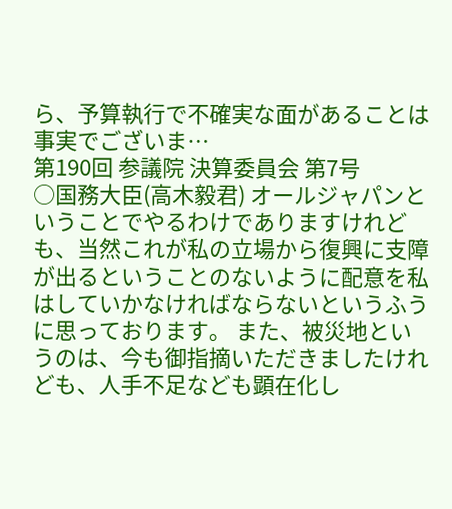ら、予算執行で不確実な面があることは事実でございま…
第190回 参議院 決算委員会 第7号
○国務大臣(高木毅君) オールジャパンということでやるわけでありますけれども、当然これが私の立場から復興に支障が出るということのないように配意を私はしていかなければならないというふうに思っております。 また、被災地というのは、今も御指摘いただきましたけれども、人手不足なども顕在化し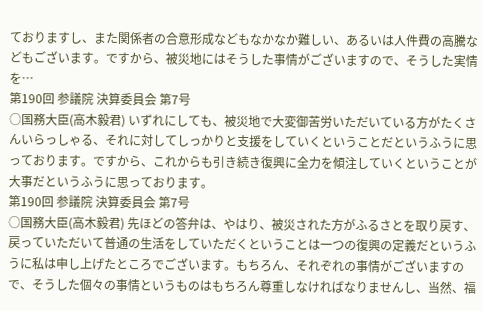ておりますし、また関係者の合意形成などもなかなか難しい、あるいは人件費の高騰などもございます。ですから、被災地にはそうした事情がございますので、そうした実情を…
第190回 参議院 決算委員会 第7号
○国務大臣(高木毅君) いずれにしても、被災地で大変御苦労いただいている方がたくさんいらっしゃる、それに対してしっかりと支援をしていくということだというふうに思っております。ですから、これからも引き続き復興に全力を傾注していくということが大事だというふうに思っております。
第190回 参議院 決算委員会 第7号
○国務大臣(高木毅君) 先ほどの答弁は、やはり、被災された方がふるさとを取り戻す、戻っていただいて普通の生活をしていただくということは一つの復興の定義だというふうに私は申し上げたところでございます。もちろん、それぞれの事情がございますので、そうした個々の事情というものはもちろん尊重しなければなりませんし、当然、福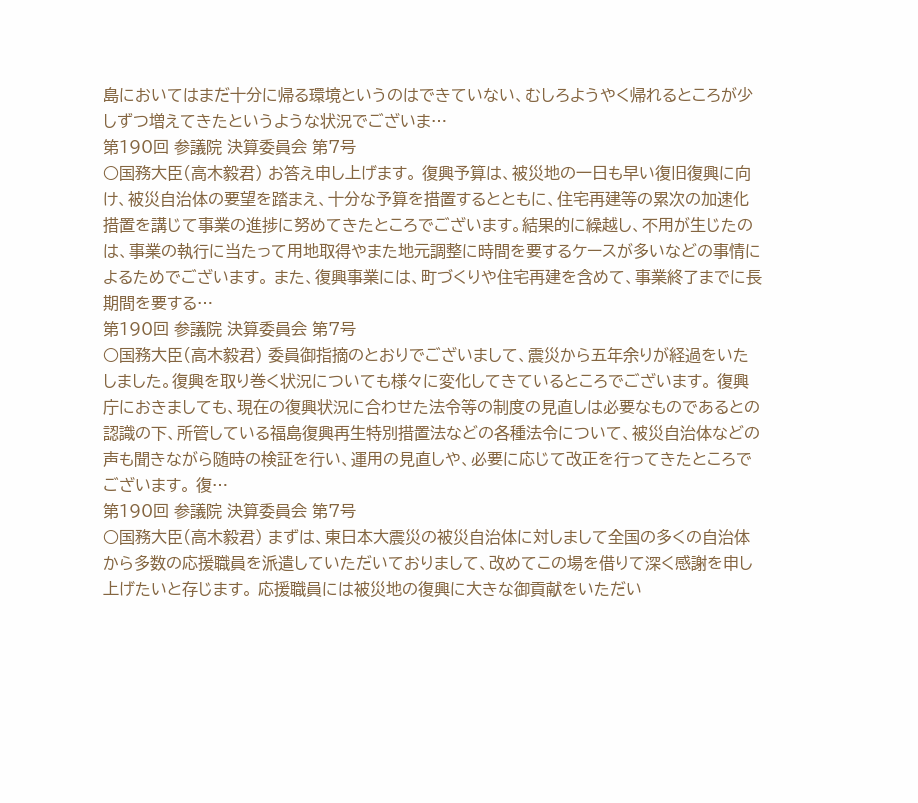島においてはまだ十分に帰る環境というのはできていない、むしろようやく帰れるところが少しずつ増えてきたというような状況でございま…
第190回 参議院 決算委員会 第7号
○国務大臣(高木毅君) お答え申し上げます。 復興予算は、被災地の一日も早い復旧復興に向け、被災自治体の要望を踏まえ、十分な予算を措置するとともに、住宅再建等の累次の加速化措置を講じて事業の進捗に努めてきたところでございます。結果的に繰越し、不用が生じたのは、事業の執行に当たって用地取得やまた地元調整に時間を要するケースが多いなどの事情によるためでございます。 また、復興事業には、町づくりや住宅再建を含めて、事業終了までに長期間を要する…
第190回 参議院 決算委員会 第7号
○国務大臣(高木毅君) 委員御指摘のとおりでございまして、震災から五年余りが経過をいたしました。復興を取り巻く状況についても様々に変化してきているところでございます。 復興庁におきましても、現在の復興状況に合わせた法令等の制度の見直しは必要なものであるとの認識の下、所管している福島復興再生特別措置法などの各種法令について、被災自治体などの声も聞きながら随時の検証を行い、運用の見直しや、必要に応じて改正を行ってきたところでございます。 復…
第190回 参議院 決算委員会 第7号
○国務大臣(高木毅君) まずは、東日本大震災の被災自治体に対しまして全国の多くの自治体から多数の応援職員を派遣していただいておりまして、改めてこの場を借りて深く感謝を申し上げたいと存じます。 応援職員には被災地の復興に大きな御貢献をいただい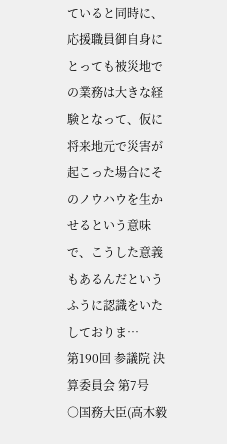ていると同時に、応援職員御自身にとっても被災地での業務は大きな経験となって、仮に将来地元で災害が起こった場合にそのノウハウを生かせるという意味で、こうした意義もあるんだというふうに認識をいたしておりま…
第190回 参議院 決算委員会 第7号
○国務大臣(高木毅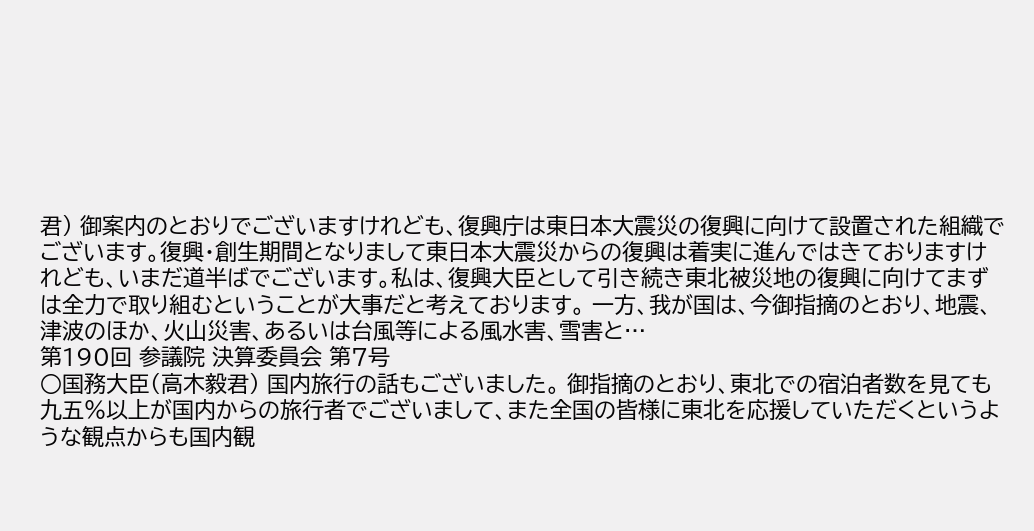君) 御案内のとおりでございますけれども、復興庁は東日本大震災の復興に向けて設置された組織でございます。復興・創生期間となりまして東日本大震災からの復興は着実に進んではきておりますけれども、いまだ道半ばでございます。私は、復興大臣として引き続き東北被災地の復興に向けてまずは全力で取り組むということが大事だと考えております。 一方、我が国は、今御指摘のとおり、地震、津波のほか、火山災害、あるいは台風等による風水害、雪害と…
第190回 参議院 決算委員会 第7号
○国務大臣(高木毅君) 国内旅行の話もございました。 御指摘のとおり、東北での宿泊者数を見ても九五%以上が国内からの旅行者でございまして、また全国の皆様に東北を応援していただくというような観点からも国内観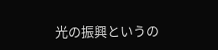光の振興というの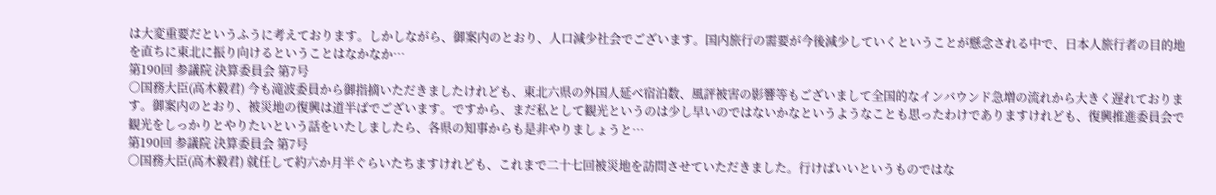は大変重要だというふうに考えております。しかしながら、御案内のとおり、人口減少社会でございます。国内旅行の需要が今後減少していくということが懸念される中で、日本人旅行者の目的地を直ちに東北に振り向けるということはなかなか…
第190回 参議院 決算委員会 第7号
○国務大臣(高木毅君) 今も滝波委員から御指摘いただきましたけれども、東北六県の外国人延べ宿泊数、風評被害の影響等もございまして全国的なインバウンド急増の流れから大きく遅れております。御案内のとおり、被災地の復興は道半ばでございます。ですから、まだ私として観光というのは少し早いのではないかなというようなことも思ったわけでありますけれども、復興推進委員会で観光をしっかりとやりたいという話をいたしましたら、各県の知事からも是非やりましょうと…
第190回 参議院 決算委員会 第7号
○国務大臣(高木毅君) 就任して約六か月半ぐらいたちますけれども、これまで二十七回被災地を訪問させていただきました。行けばいいというものではな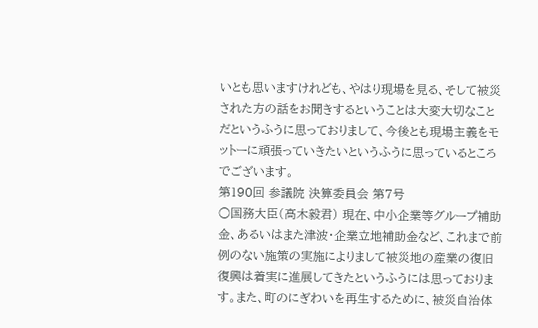いとも思いますけれども、やはり現場を見る、そして被災された方の話をお聞きするということは大変大切なことだというふうに思っておりまして、今後とも現場主義をモットーに頑張っていきたいというふうに思っているところでございます。
第190回 参議院 決算委員会 第7号
○国務大臣(高木毅君) 現在、中小企業等グループ補助金、あるいはまた津波・企業立地補助金など、これまで前例のない施策の実施によりまして被災地の産業の復旧復興は着実に進展してきたというふうには思っております。また、町のにぎわいを再生するために、被災自治体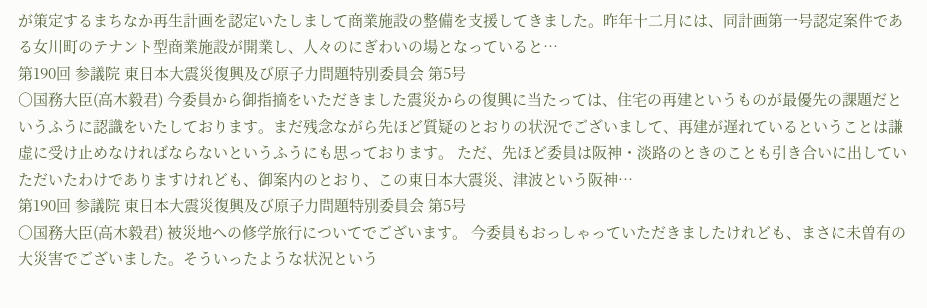が策定するまちなか再生計画を認定いたしまして商業施設の整備を支援してきました。昨年十二月には、同計画第一号認定案件である女川町のテナント型商業施設が開業し、人々のにぎわいの場となっていると…
第190回 参議院 東日本大震災復興及び原子力問題特別委員会 第5号
○国務大臣(高木毅君) 今委員から御指摘をいただきました震災からの復興に当たっては、住宅の再建というものが最優先の課題だというふうに認識をいたしております。まだ残念ながら先ほど質疑のとおりの状況でございまして、再建が遅れているということは謙虚に受け止めなければならないというふうにも思っております。 ただ、先ほど委員は阪神・淡路のときのことも引き合いに出していただいたわけでありますけれども、御案内のとおり、この東日本大震災、津波という阪神…
第190回 参議院 東日本大震災復興及び原子力問題特別委員会 第5号
○国務大臣(高木毅君) 被災地への修学旅行についてでございます。 今委員もおっしゃっていただきましたけれども、まさに未曽有の大災害でございました。そういったような状況という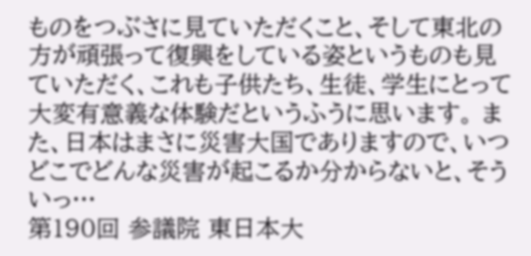ものをつぶさに見ていただくこと、そして東北の方が頑張って復興をしている姿というものも見ていただく、これも子供たち、生徒、学生にとって大変有意義な体験だというふうに思います。 また、日本はまさに災害大国でありますので、いつどこでどんな災害が起こるか分からないと、そういっ…
第190回 参議院 東日本大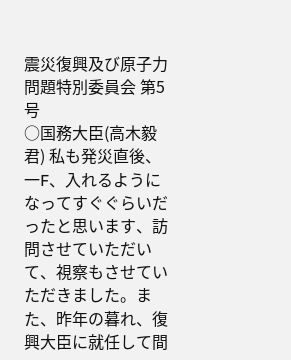震災復興及び原子力問題特別委員会 第5号
○国務大臣(高木毅君) 私も発災直後、一F、入れるようになってすぐぐらいだったと思います、訪問させていただいて、視察もさせていただきました。また、昨年の暮れ、復興大臣に就任して間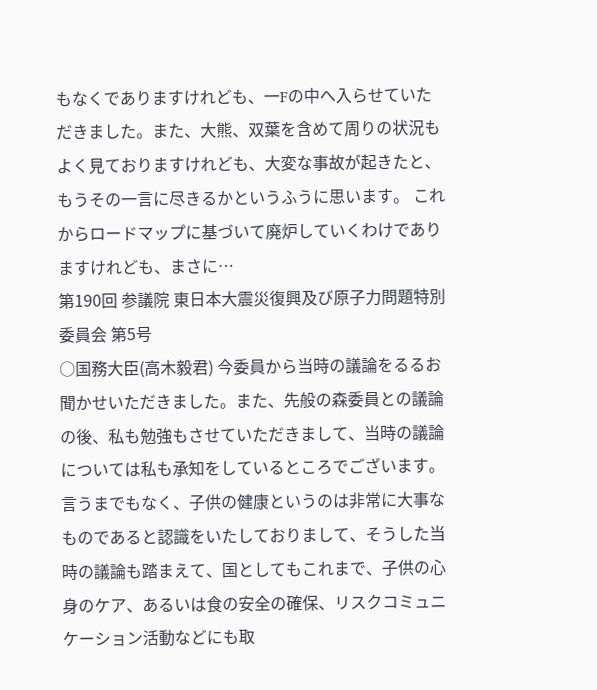もなくでありますけれども、一Fの中へ入らせていただきました。また、大熊、双葉を含めて周りの状況もよく見ておりますけれども、大変な事故が起きたと、もうその一言に尽きるかというふうに思います。 これからロードマップに基づいて廃炉していくわけでありますけれども、まさに…
第190回 参議院 東日本大震災復興及び原子力問題特別委員会 第5号
○国務大臣(高木毅君) 今委員から当時の議論をるるお聞かせいただきました。また、先般の森委員との議論の後、私も勉強もさせていただきまして、当時の議論については私も承知をしているところでございます。 言うまでもなく、子供の健康というのは非常に大事なものであると認識をいたしておりまして、そうした当時の議論も踏まえて、国としてもこれまで、子供の心身のケア、あるいは食の安全の確保、リスクコミュニケーション活動などにも取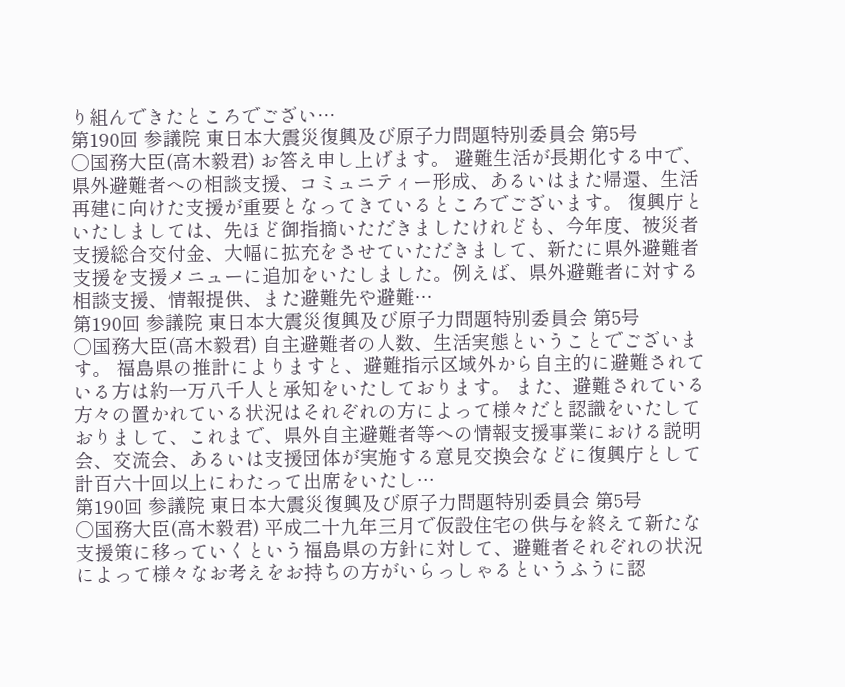り組んできたところでござい…
第190回 参議院 東日本大震災復興及び原子力問題特別委員会 第5号
○国務大臣(高木毅君) お答え申し上げます。 避難生活が長期化する中で、県外避難者への相談支援、コミュニティー形成、あるいはまた帰還、生活再建に向けた支援が重要となってきているところでございます。 復興庁といたしましては、先ほど御指摘いただきましたけれども、今年度、被災者支援総合交付金、大幅に拡充をさせていただきまして、新たに県外避難者支援を支援メニューに追加をいたしました。例えば、県外避難者に対する相談支援、情報提供、また避難先や避難…
第190回 参議院 東日本大震災復興及び原子力問題特別委員会 第5号
○国務大臣(高木毅君) 自主避難者の人数、生活実態ということでございます。 福島県の推計によりますと、避難指示区域外から自主的に避難されている方は約一万八千人と承知をいたしております。 また、避難されている方々の置かれている状況はそれぞれの方によって様々だと認識をいたしておりまして、これまで、県外自主避難者等への情報支援事業における説明会、交流会、あるいは支援団体が実施する意見交換会などに復興庁として計百六十回以上にわたって出席をいたし…
第190回 参議院 東日本大震災復興及び原子力問題特別委員会 第5号
○国務大臣(高木毅君) 平成二十九年三月で仮設住宅の供与を終えて新たな支援策に移っていくという福島県の方針に対して、避難者それぞれの状況によって様々なお考えをお持ちの方がいらっしゃるというふうに認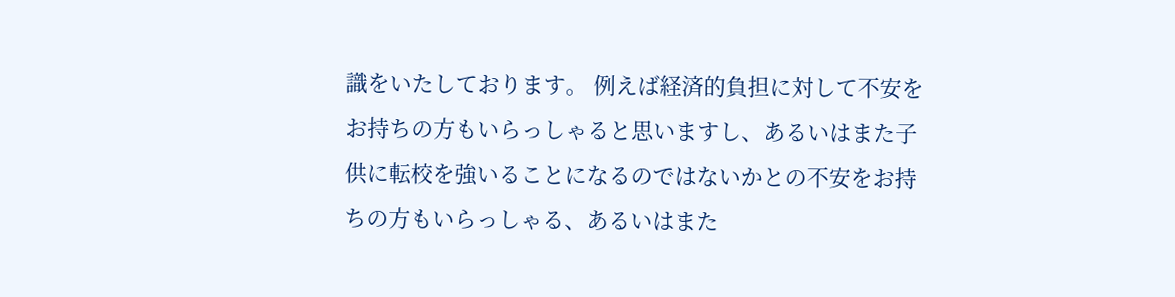識をいたしております。 例えば経済的負担に対して不安をお持ちの方もいらっしゃると思いますし、あるいはまた子供に転校を強いることになるのではないかとの不安をお持ちの方もいらっしゃる、あるいはまた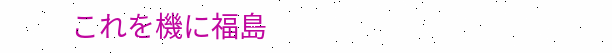これを機に福島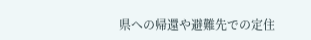県への帰還や避難先での定住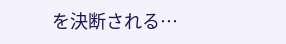を決断される…